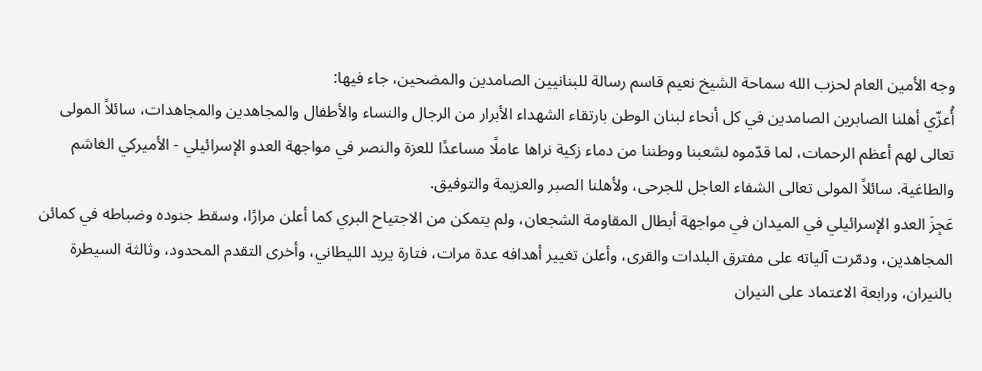وجه الأمين العام لحزب الله سماحة الشيخ نعيم قاسم رسالة للبنانيين الصامدين والمضحين، جاء فيها:
أُعزّي أهلنا الصابرين الصامدين في كل أنحاء لبنان الوطن بارتقاء الشهداء الأبرار من الرجال والنساء والأطفال والمجاهدين والمجاهدات، سائلاً المولى تعالى لهم أعظم الرحمات، لما قدّموه لشعبنا ووطننا من دماء زكية نراها عاملًا مساعدًا للعزة والنصر في مواجهة العدو الإسرائيلي - الأميركي الغاشم والطاغية. سائلاً المولى تعالى الشفاء العاجل للجرحى، ولأهلنا الصبر والعزيمة والتوفيق.
عَجِزَ العدو الإسرائيلي في الميدان في مواجهة أبطال المقاومة الشجعان، ولم يتمكن من الاجتياح البري كما أعلن مرارًا، وسقط جنوده وضباطه في كمائن المجاهدين، ودمّرت آلياته على مفترق البلدات والقرى، وأعلن تغيير أهدافه عدة مرات، فتارة يريد الليطاني، وأخرى التقدم المحدود، وثالثة السيطرة بالنيران، ورابعة الاعتماد على النيران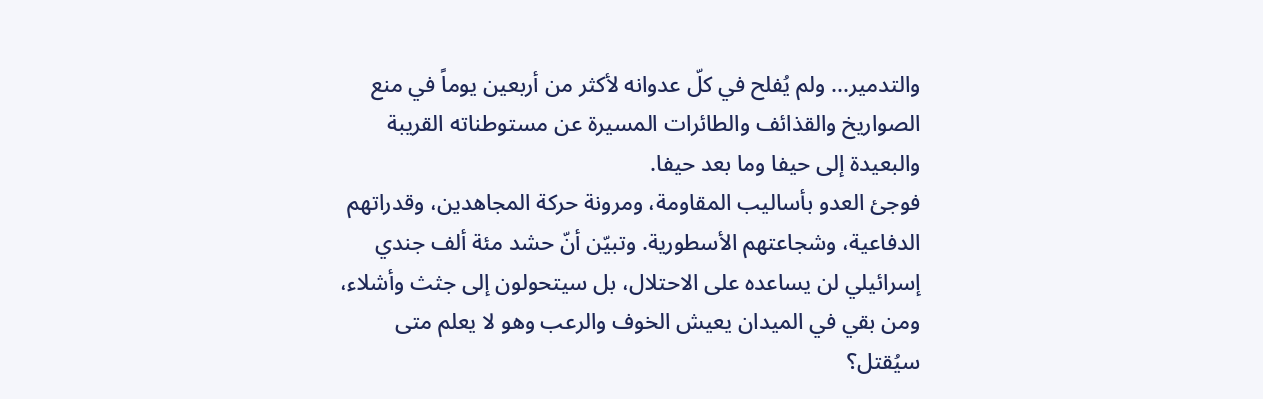والتدمير... ولم يُفلح في كلّ عدوانه لأكثر من أربعين يوماً في منع الصواريخ والقذائف والطائرات المسيرة عن مستوطناته القريبة والبعيدة إلى حيفا وما بعد حيفا.
فوجئ العدو بأساليب المقاومة، ومرونة حركة المجاهدين، وقدراتهم الدفاعية، وشجاعتهم الأسطورية. وتبيّن أنّ حشد مئة ألف جندي إسرائيلي لن يساعده على الاحتلال، بل سيتحولون إلى جثث وأشلاء، ومن بقي في الميدان يعيش الخوف والرعب وهو لا يعلم متى سيُقتل؟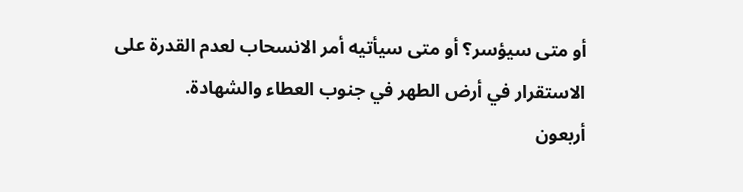أو متى سيؤسر؟ أو متى سيأتيه أمر الانسحاب لعدم القدرة على الاستقرار في أرض الطهر في جنوب العطاء والشهادة.
أربعون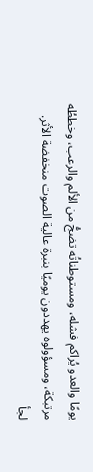يومًا والعدو يُراكم فشله، ومستوطناتُه تضجُّ من الألم والرعب، وخططُه مرتبكة، ومسؤولوه يهددون يوميًا بنبرة عالية الصوت منخفضة الأثر. لجأ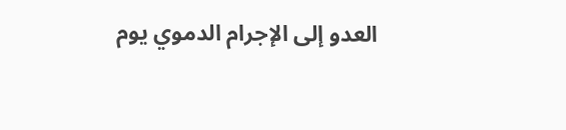العدو إلى الإجرام الدموي يوم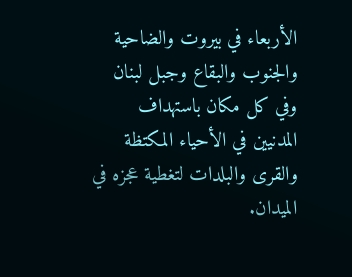الأربعاء في بيروت والضاحية والجنوب والبقاع وجبل لبنان وفي كل مكان باستهداف المدنيين في الأحياء المكتظة والقرى والبلدات لتغطية عجزه في الميدان.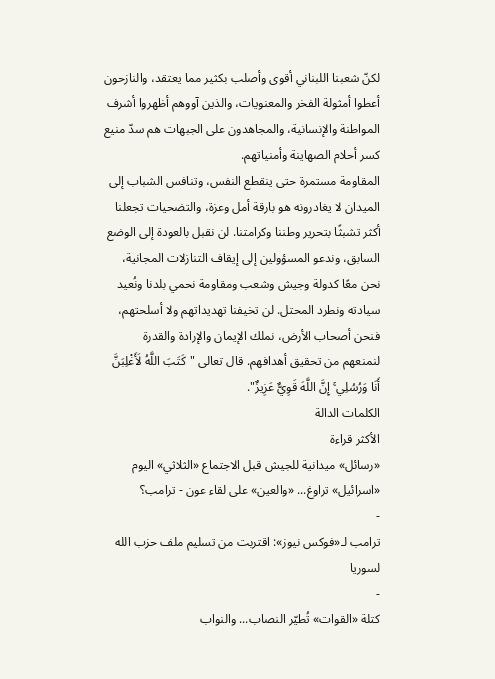لكنّ شعبنا اللبناني أقوى وأصلب بكثير مما يعتقد، والنازحون أعطوا أمثولة الفخر والمعنويات، والذين آووهم أظهروا أشرف المواطنة والإنسانية، والمجاهدون على الجبهات هم سدّ منيع كسر أحلام الصهاينة وأمنياتهم.
المقاومة مستمرة حتى ينقطع النفس، وتنافس الشباب إلى الميدان لا يغادرونه هو بارقة أمل وعزة، والتضحيات تجعلنا أكثر تشبثًا بتحرير وطننا وكرامتنا. لن نقبل بالعودة إلى الوضع السابق، وندعو المسؤولين إلى إيقاف التنازلات المجانية، نحن معًا كدولة وجيش وشعب ومقاومة نحمي بلدنا ونُعيد سيادته ونطرد المحتل. لن تخيفنا تهديداتهم ولا أسلحتهم، فنحن أصحاب الأرض، نملك الإيمان والإرادة والقدرة لنمنعهم من تحقيق أهدافهم. قال تعالى "كَتَبَ اللَّهُ لَأَغْلِبَنَّ أَنَا وَرُسُلِي ۚ إِنَّ اللَّهَ قَوِيٌّ عَزِيزٌ".
الكلمات الدالة
الأكثر قراءة
«رسائل» ميدانية للجيش قبل الاجتماع «الثلاثي» اليوم «اسرائيل» تراوغ... «والعين» على لقاء عون - ترامب؟
-
ترامب لـ«فوكس نيوز»: اقتربت من تسليم ملف حزب الله لسوريا
-
كتلة «القوات» تُطيّر النصاب... والنواب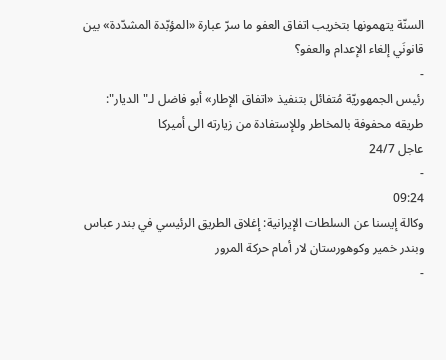السنّة يتهمونها بتخريب اتفاق العفو ما سرّ عبارة «المؤبّدة المشدّدة» بين قانونَي إلغاء الإعدام والعفو؟
-
رئيس الجمهوريّة مُتفائل بتنفيذ «اتفاق الإطار» أبو فاضل لـ"الديار": طريقه محفوفة بالمخاطر وللإستفادة من زيارته الى أميركا
عاجل 24/7
-
09:24
وكالة إيسنا عن السلطات الإيرانية: إغلاق الطريق الرئيسي في بندر عباس وبندر خمير وكوهورستان لار أمام حركة المرور
-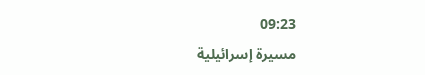09:23
مسيرة إسرائيلية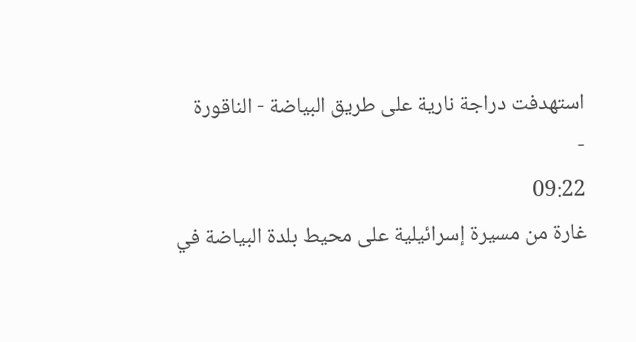استهدفت دراجة نارية على طريق البياضة - الناقورة
-
09:22
غارة من مسيرة إسرائيلية على محيط بلدة البياضة في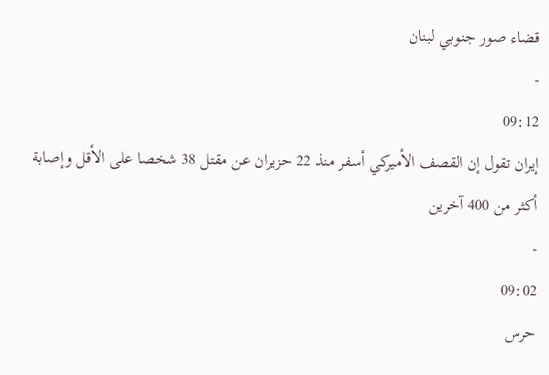قضاء صور جنوبي لبنان
-
09:12
إيران تقول إن القصف الأميركي أسفر منذ 22 حزيران عن مقتل 38 شخصا على الأقل وإصابة أكثر من 400 آخرين
-
09:02
حرس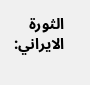الثورة الايراني: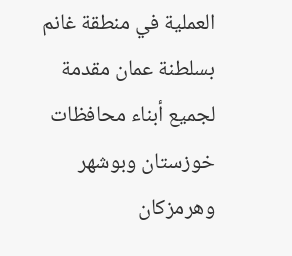العملية في منطقة غانم بسلطنة عمان مقدمة لجميع أبناء محافظات خوزستان وبوشهر وهرمزكان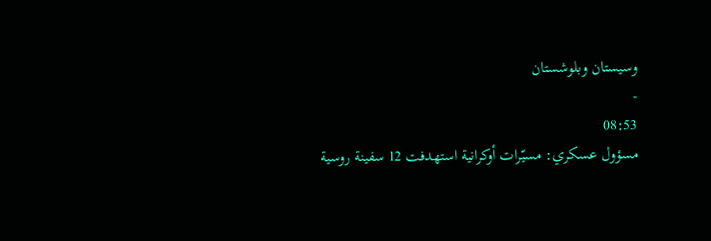وسيستان وبلوشستان
-
08:53
مسؤول عسكري: مسيّرات أوكرانية استهدفت 12 سفينة روسية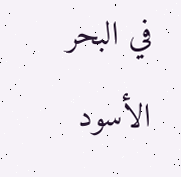في البحر الأسود